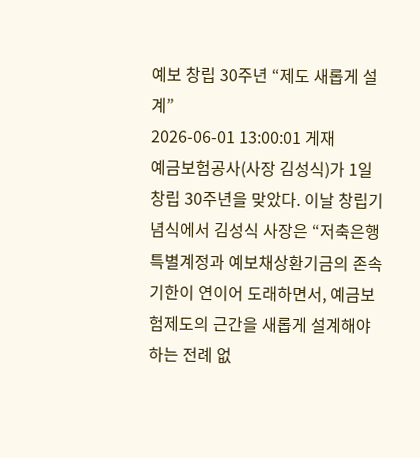예보 창립 30주년 “제도 새롭게 설계”
2026-06-01 13:00:01 게재
예금보험공사(사장 김성식)가 1일 창립 30주년을 맞았다. 이날 창립기념식에서 김성식 사장은 “저축은행 특별계정과 예보채상환기금의 존속기한이 연이어 도래하면서, 예금보험제도의 근간을 새롭게 설계해야 하는 전례 없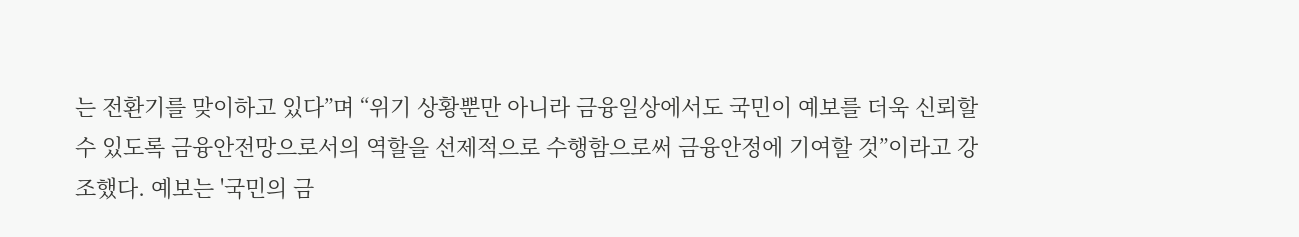는 전환기를 맞이하고 있다”며 “위기 상황뿐만 아니라 금융일상에서도 국민이 예보를 더욱 신뢰할 수 있도록 금융안전망으로서의 역할을 선제적으로 수행함으로써 금융안정에 기여할 것”이라고 강조했다. 예보는 '국민의 금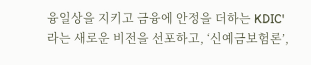융일상을 지키고 금융에 안정을 더하는 KDIC'라는 새로운 비전을 선포하고, ‘신예금보험론’,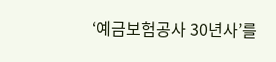‘예금보험공사 30년사’를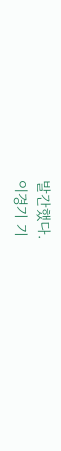발간했다.
이경기 기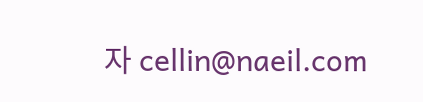자 cellin@naeil.com